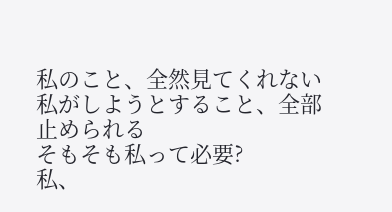私のこと、全然見てくれない
私がしようとすること、全部止められる
そもそも私って必要?
私、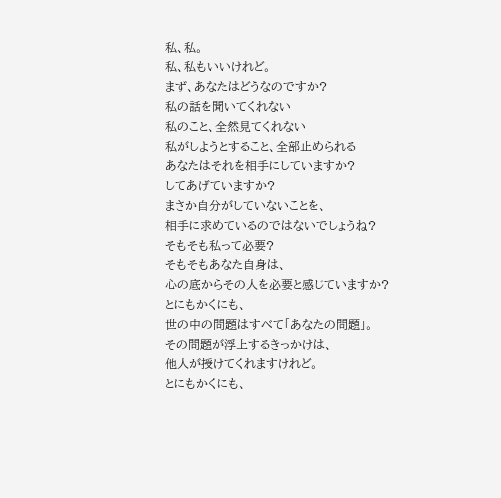私、私。
私、私もいいけれど。
まず、あなたはどうなのですか?
私の話を聞いてくれない
私のこと、全然見てくれない
私がしようとすること、全部止められる
あなたはそれを相手にしていますか?
してあげていますか?
まさか自分がしていないことを、
相手に求めているのではないでしょうね?
そもそも私って必要?
そもそもあなた自身は、
心の底からその人を必要と感じていますか?
とにもかくにも、
世の中の問題はすべて「あなたの問題」。
その問題が浮上するきっかけは、
他人が授けてくれますけれど。
とにもかくにも、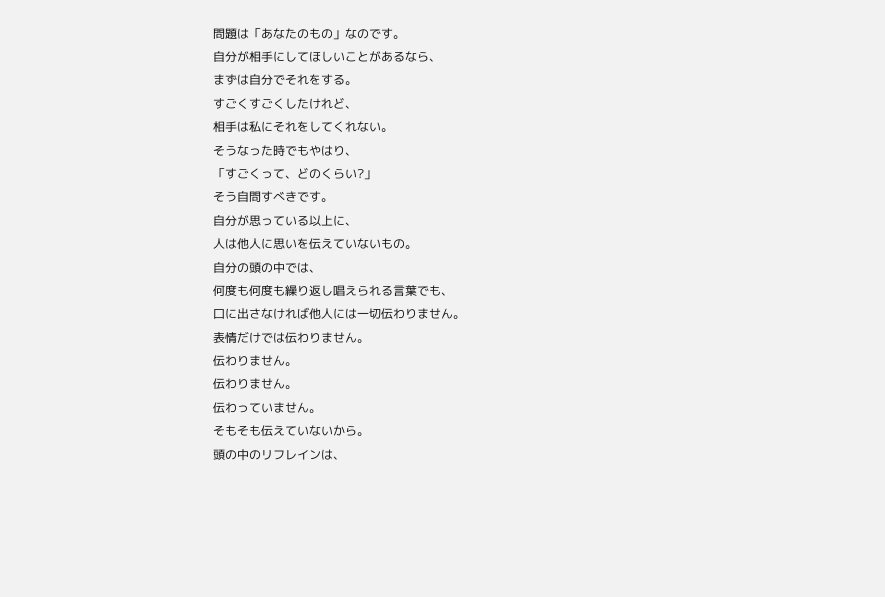問題は「あなたのもの」なのです。
自分が相手にしてほしいことがあるなら、
まずは自分でそれをする。
すごくすごくしたけれど、
相手は私にそれをしてくれない。
そうなった時でもやはり、
「すごくって、どのくらい?」
そう自問すべきです。
自分が思っている以上に、
人は他人に思いを伝えていないもの。
自分の頭の中では、
何度も何度も繰り返し唱えられる言葉でも、
口に出さなければ他人には一切伝わりません。
表情だけでは伝わりません。
伝わりません。
伝わりません。
伝わっていません。
そもそも伝えていないから。
頭の中のリフレインは、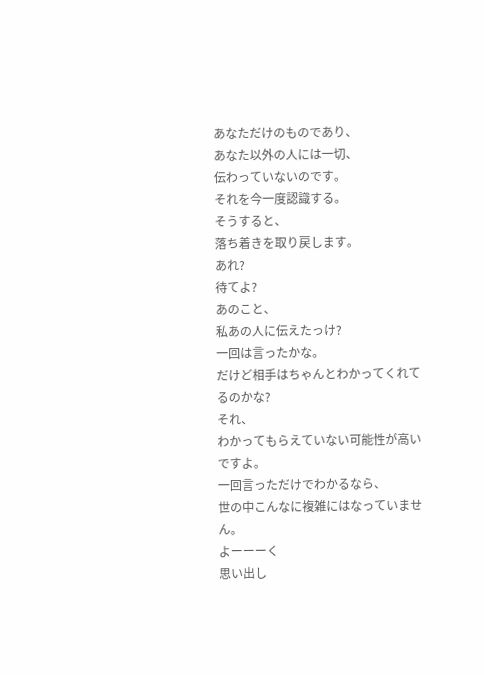あなただけのものであり、
あなた以外の人には一切、
伝わっていないのです。
それを今一度認識する。
そうすると、
落ち着きを取り戻します。
あれ?
待てよ?
あのこと、
私あの人に伝えたっけ?
一回は言ったかな。
だけど相手はちゃんとわかってくれてるのかな?
それ、
わかってもらえていない可能性が高いですよ。
一回言っただけでわかるなら、
世の中こんなに複雑にはなっていません。
よーーーく
思い出し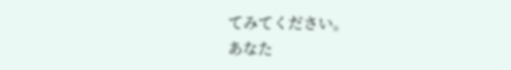てみてください。
あなた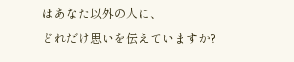はあなた以外の人に、
どれだけ思いを伝えていますか?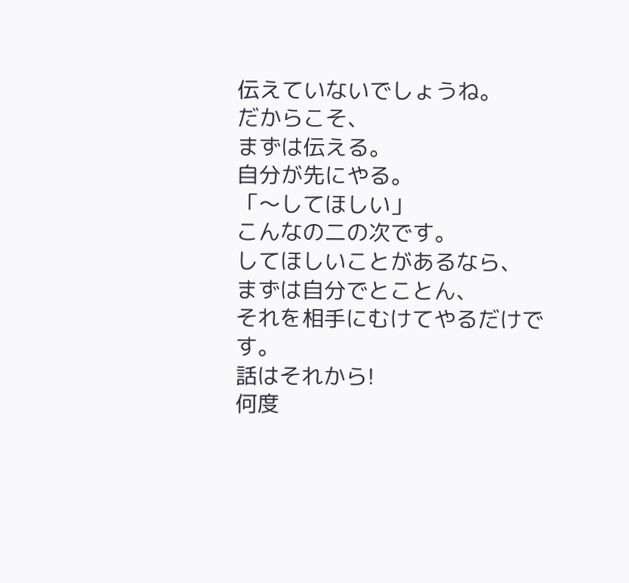伝えていないでしょうね。
だからこそ、
まずは伝える。
自分が先にやる。
「〜してほしい」
こんなの二の次です。
してほしいことがあるなら、
まずは自分でとことん、
それを相手にむけてやるだけです。
話はそれから!
何度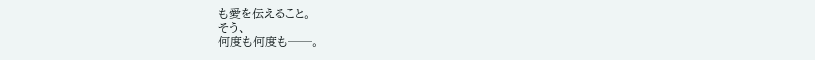も愛を伝えること。
そう、
何度も何度も──。